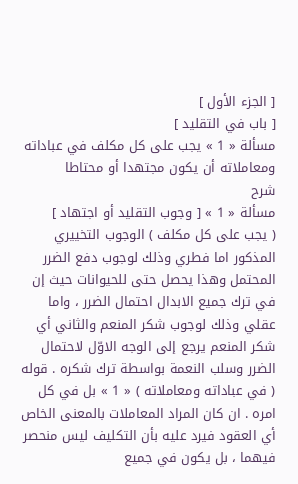[ الجزء الأول ]
[ باب في التقليد ]
مسألة « 1 » يجب على كل مكلف في عباداته ومعاملاته أن يكون مجتهدا أو محتاطا
شرح
مسألة « 1 » [ وجوب التقليد أو اجتهاد ]
( يجب على كل مكلف ) الوجوب التخييري المذكور اما فطري وذلك لوجوب دفع الضرر المحتمل وهذا يحصل حتى للحيوانات حيث إن في ترك جميع الابدال احتمال الضرر ، واما عقلي وذلك لوجوب شكر المنعم والثاني أي شكر المنعم يرجع إلى الوجه الاوّل لاحتمال الضرر وسلب النعمة بواسطة ترك شكره . قوله ( في عباداته ومعاملاته ) « 1 » بل في كل امره . ان كان المراد المعاملات بالمعنى الخاص أي العقود فيرد عليه بأن التكليف ليس منحصر فيهما ، بل يكون في جميع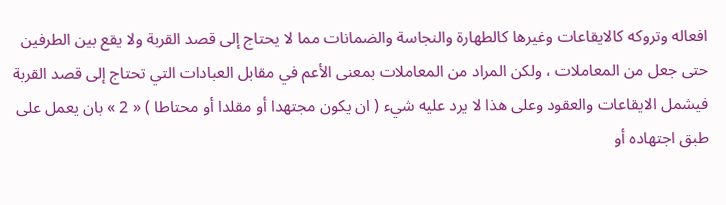افعاله وتروكه كالايقاعات وغيرها كالطهارة والنجاسة والضمانات مما لا يحتاج إلى قصد القربة ولا يقع بين الطرفين حتى جعل من المعاملات ، ولكن المراد من المعاملات بمعنى الأعم في مقابل العبادات التي تحتاج إلى قصد القربة فيشمل الايقاعات والعقود وعلى هذا لا يرد عليه شيء ( ان يكون مجتهدا أو مقلدا أو محتاطا ) « 2 » بان يعمل على طبق اجتهاده أو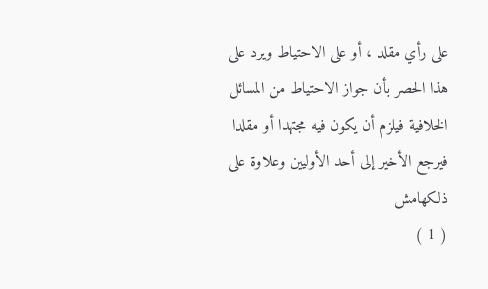على رأي مقلد ، أو على الاحتياط ويرد على هذا الحصر بأن جواز الاحتياط من المسائل الخلافية فيلزم أن يكون فيه مجتهدا أو مقلدا فيرجع الأخير إلى أحد الأوليين وعلاوة على ذلكهامش
( 1 )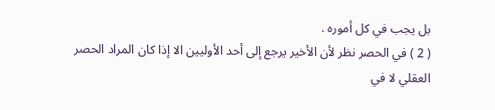بل يجب في كل أموره .
( 2 ) في الحصر نظر لأن الأخير يرجع إلى أحد الأوليين الا إذا كان المراد الحصر العقلي لا في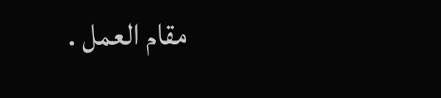مقام العمل .